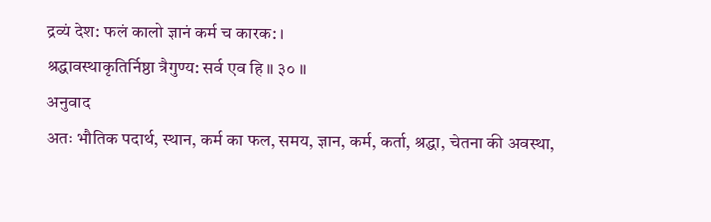द्रव्यं देश: फलं कालो ज्ञानं कर्म च कारक: ।
श्रद्धावस्थाकृतिर्निष्ठा त्रैगुण्य: सर्व एव हि ॥ ३० ॥
अनुवाद
अतः भौतिक पदार्थ, स्थान, कर्म का फल, समय, ज्ञान, कर्म, कर्ता, श्रद्धा, चेतना की अवस्था,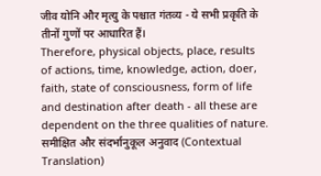जीव योनि और मृत्यु के पश्चात गंतव्य - ये सभी प्रकृति के तीनों गुणों पर आधारित हैं।
Therefore, physical objects, place, results of actions, time, knowledge, action, doer, faith, state of consciousness, form of life and destination after death - all these are dependent on the three qualities of nature.
समीक्षित और संदर्भानुकूल अनुवाद (Contextual Translation)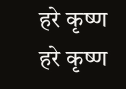हरे कृष्ण हरे कृष्ण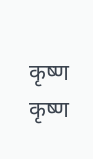कृष्ण कृष्ण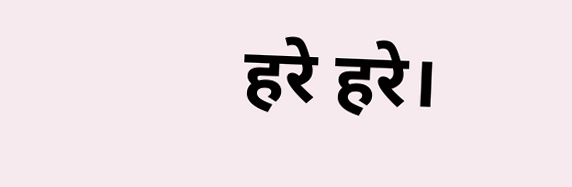हरे हरे।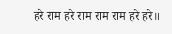हरे राम हरे राम राम राम हरे हरे॥